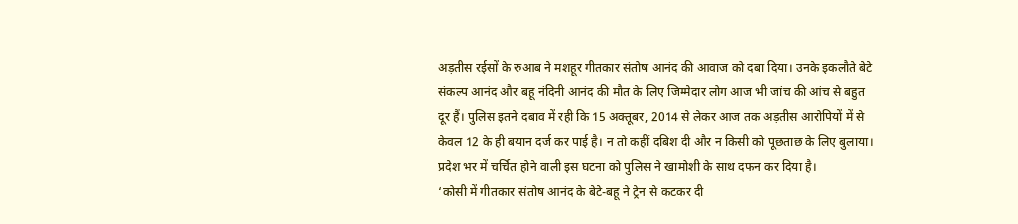अड़तीस रईसों के रुआब ने मशहूर गीतकार संतोष आनंद की आवाज को दबा दिया। उनके इकलौते बेटे संकल्प आनंद और बहू नंदिनी आनंद की मौत के लिए जिम्मेदार लोग आज भी जांच की आंच से बहुत दूर हैं। पुलिस इतने दबाव में रही कि 15 अक्तूबर, 2014 से लेकर आज तक अड़तीस आरोपियों में से केवल 12 के ही बयान दर्ज कर पाई है। न तो कहीं दबिश दी और न किसी को पूछताछ के लिए बुलाया। प्रदेश भर में चर्चित होने वाली इस घटना को पुलिस ने खामोशी के साथ दफन कर दिया है।
‘कोसी में गीतकार संतोष आनंद के बेटे-बहू ने ट्रेन से कटकर दी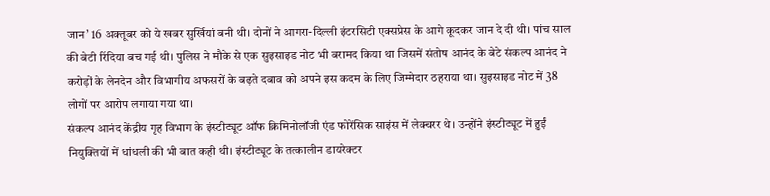जान’ 16 अक्तूबर को ये खबर सुर्खियां बनी थी। दोनों ने आगरा-दिल्ली इंटरसिटी एक्सप्रेस के आगे कूदकर जान दे दी थी। पांच साल की बेटी रिंदिया बच गई थी। पुलिस ने मौके से एक सुइसाइड नोट भी बरामद किया था जिसमें संतोष आनंद के बेटे संकल्प आनंद ने करोड़ों के लेनदेन और विभागीय अफसरों के बढ़ते दबाव को अपने इस कदम के लिए जिम्मेदार ठहराया था। सुइसाइड नोट में 38 लोगों पर आरोप लगाया गया था।
संकल्प आनंद केंद्रीय गृह विभाग के इंस्टीट्यूट ऑफ क्रिमिनोलॉजी एंड फोरेंसिक साइंस में लेक्चरर थे। उन्होंने इंस्टीट्यूट में हुईं नियुक्तियों में धांधली की भी बात कही थी। इंस्टीट्यूट के तत्कालीन डायरेक्टर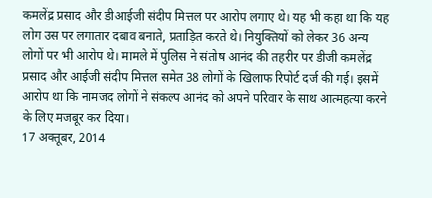कमलेंद्र प्रसाद और डीआईजी संदीप मित्तल पर आरोप लगाए थे। यह भी कहा था कि यह लोग उस पर लगातार दबाव बनाते, प्रताड़ित करते थे। नियुक्तियों को लेकर 36 अन्य लोगों पर भी आरोप थे। मामले में पुलिस ने संतोष आनंद की तहरीर पर डीजी कमलेंद्र प्रसाद और आईजी संदीप मित्तल समेत 38 लोगों के खिलाफ रिपोर्ट दर्ज की गई। इसमें आरोप था कि नामजद लोगों ने संकल्प आनंद को अपने परिवार के साथ आत्महत्या करने के लिए मजबूर कर दिया।
17 अक्तूबर, 2014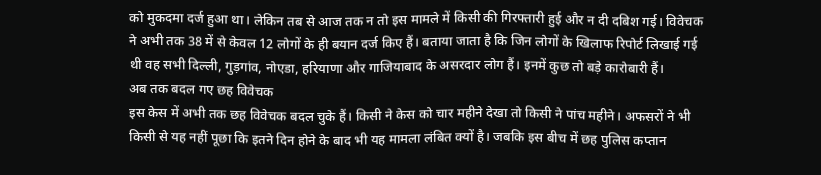को मुकदमा दर्ज हुआ था। लेकिन तब से आज तक न तो इस मामले में किसी की गिरफ्तारी हुई और न दी दबिश गई। विवेचक ने अभी तक 38 में से केवल 12 लोगों के ही बयान दर्ज किए हैं। बताया जाता है कि जिन लोगों के खिलाफ रिपोर्ट लिखाई गई थी वह सभी दिल्ली, गुड़गांव, नोएडा, हरियाणा और गाजियाबाद के असरदार लोग हैं। इनमें कुछ तो बड़े कारोबारी हैं।
अब तक बदल गए छह विवेचक
इस केस में अभी तक छह विवेचक बदल चुके हैं। किसी ने केस को चार महीने देखा तो किसी ने पांच महीने। अफसरों ने भी किसी से यह नहीं पूछा कि इतने दिन होने के बाद भी यह मामला लंबित क्यों है। जबकि इस बीच में छह पुलिस कप्तान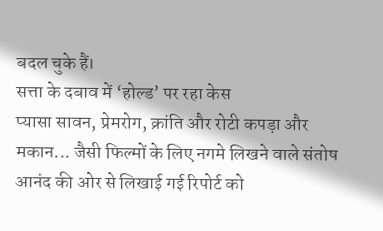बदल चुके हैं।
सत्ता के दबाव में ‘होल्ड’ पर रहा केस
प्यासा सावन, प्रेमरोग, क्रांति और रोटी कपड़ा और मकान... जैसी फिल्मों के लिए नगमे लिखने वाले संतोष आनंद की ओर से लिखाई गई रिपोर्ट को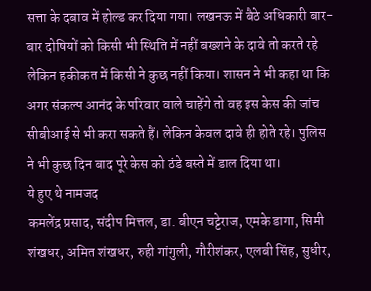सत्ता के दबाव में होल्ड कर दिया गया। लखनऊ में बैठे अधिकारी बार-बार दोषियों को किसी भी स्थिति में नहीं बख्शने के दावे तो करते रहे लेकिन हकीकत में किसी ने कुछ नहीं किया। शासन ने भी कहा था कि अगर संकल्प आनंद के परिवार वाले चाहेंगे तो वह इस केस की जांच सीबीआई से भी करा सकते हैं। लेकिन केवल दावे ही होते रहे। पुलिस ने भी कुछ दिन बाद पूरे केस को ठंडे बस्ते में डाल दिया था।
ये हुए थे नामजद
कमलेंद्र प्रसाद, संदीप मित्तल, डा. बीएन चट्टेराज, एमके डागा, सिमी शंखधर, अमित शंखधर, रुही गांगुली, गौरीशंकर, एलबी सिंह, सुधीर,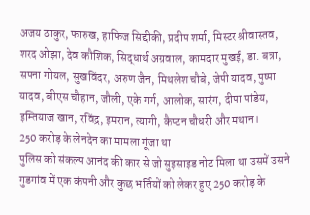अजय ठाकुर, फारुख, हाफिज सिद्दीकी, प्रदीप शर्मा, मिस्टर श्रीवास्तव, शरद ओझा, देव कौशिक, सिद्धार्थ अग्रवाल, कामदार मुखई, डा. बत्रा, सपना गोयल, सुखविंदर, अरुण जैन, मिथलेश चौबे, जेपी यादव, पुष्पा यादव, बीएस चौहान, जौली, एके गर्ग, आलोक, सारंग, दीपा पांडेय, इम्तियाज खान, रविंद्र, इमरान, त्यागी, कैप्टन चौधरी और मथान।
250 करोड़ के लेनदेन का मामला गूंजा था
पुलिस को संकल्प आनंद की कार से जो सुइसाइड नोट मिला था उसमें उसने गुडगांव में एक कंपनी और कुछ भर्तियों को लेकर हुए 250 करोड़ के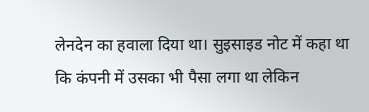लेनदेन का हवाला दिया था। सुइसाइड नोट में कहा था कि कंपनी में उसका भी पैसा लगा था लेकिन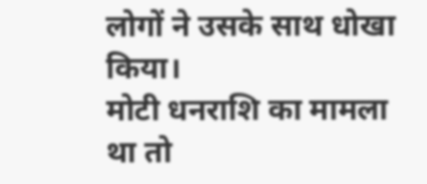लोगों ने उसके साथ धोखा किया।
मोटी धनराशि का मामला था तो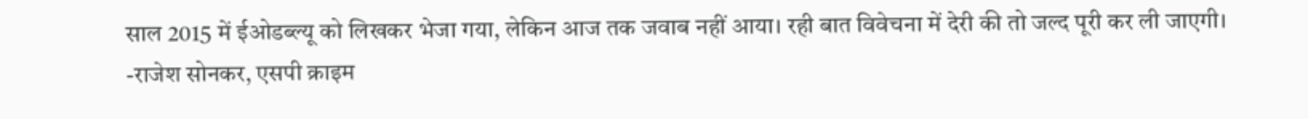साल 2015 में ईओडब्ल्यू को लिखकर भेजा गया, लेकिन आज तक जवाब नहीं आया। रही बात विवेचना में देरी की तो जल्द पूरी कर ली जाएगी।
-राजेश सोनकर, एसपी क्राइम